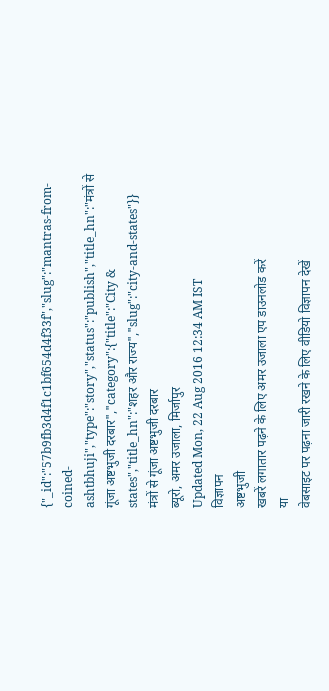{"_id":"57b9fb3d4f1c1bf654d4f33f","slug":"mantras-from-coined-ashtbhuji","type":"story","status":"publish","title_hn":"मंत्रों से गूंजा अष्टभुजी दरबार","category":{"title":"City & states","title_hn":"शहर और राज्य","slug":"city-and-states"}}
मंत्रों से गूंजा अष्टभुजी दरबार
ब्यूरो, अमर उजाला, मिर्जापुर
Updated Mon, 22 Aug 2016 12:34 AM IST
विज्ञापन
अष्टभुजी
खबरें लगातार पढ़ने के लिए अमर उजाला एप डाउनलोड करें
या
वेबसाइट पर पढ़ना जारी रखने के लिए वीडियो विज्ञापन देखें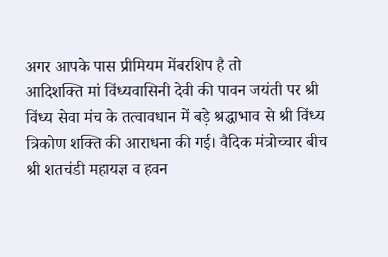अगर आपके पास प्रीमियम मेंबरशिप है तो
आदिशक्ति मां विंध्यवासिनी देवी की पावन जयंती पर श्री विंध्य सेवा मंच के तत्वावधान में बड़े श्रद्धाभाव से श्री विंध्य त्रिकोण शक्ति की आराधना की गई। वैदिक मंत्रोच्चार बीच श्री शतचंडी महायज्ञ व हवन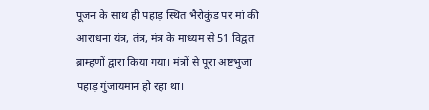पूजन के साथ ही पहाड़ स्थित भैरोकुंड पर मां की आराधना यंत्र, तंत्र, मंत्र के माध्यम से 51 विद्वत ब्राम्हणों द्वारा किया गया। मंत्रों से पूरा अष्टभुजा पहाड़ गुंजायमान हो रहा था।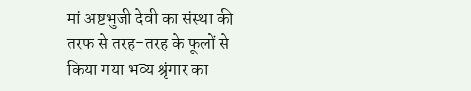मां अष्टभुजी देवी का संस्था की तरफ से तरह-तरह के फूलों से किया गया भव्य श्रृंगार का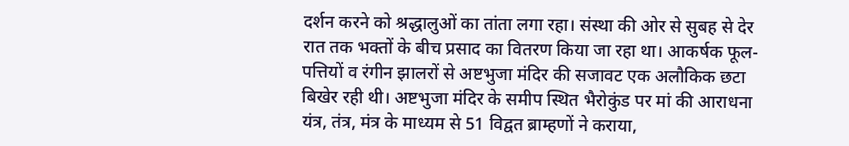दर्शन करने को श्रद्धालुओं का तांता लगा रहा। संस्था की ओर से सुबह से देर रात तक भक्तों के बीच प्रसाद का वितरण किया जा रहा था। आकर्षक फूल-पत्तियों व रंगीन झालरों से अष्टभुजा मंदिर की सजावट एक अलौकिक छटा बिखेर रही थी। अष्टभुजा मंदिर के समीप स्थित भैरोकुंड पर मां की आराधना यंत्र, तंत्र, मंत्र के माध्यम से 51 विद्वत ब्राम्हणों ने कराया,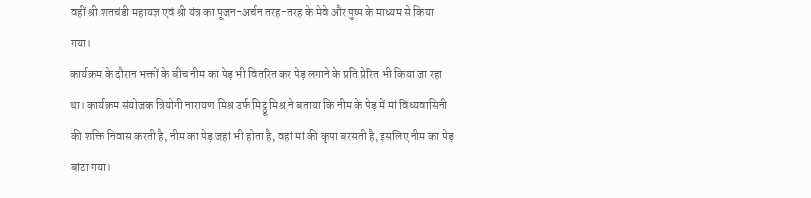वहीं श्री शतचंडी महायज्ञ एवं श्री यंत्र का पूजन-अर्चन तरह-तरह के मेवे और पुष्प के माध्यम से किया गया।
कार्यक्रम के दौरान भक्तों के बीच नीम का पेड़ भी वितरित कर पेड़ लगाने के प्रति प्रेरित भी किया जा रहा था। कार्यक्रम संयोजक त्रियोगी नारायण मिश्र उर्फ मिट्ठू मिश्र ने बताया कि नीम के पेड़ में मां विंध्यवासिनी की शक्ति निवास करती है, नीम का पेड़ जहां भी होता है, वहां मां की कृपा बरसती है, इसलिए नीम का पेड़ बांटा गया।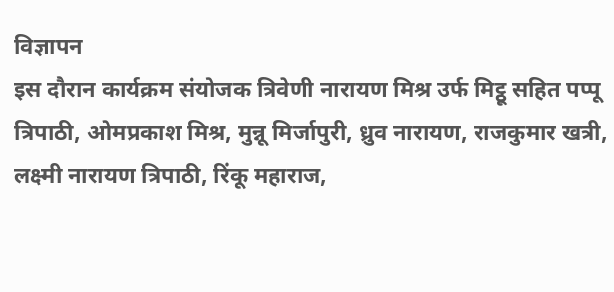विज्ञापन
इस दौरान कार्यक्रम संयोजक त्रिवेणी नारायण मिश्र उर्फ मिट्ठू सहित पप्पू त्रिपाठी, ओमप्रकाश मिश्र, मुन्नू मिर्जापुरी, ध्रुव नारायण, राजकुमार खत्री, लक्ष्मी नारायण त्रिपाठी, रिंकू महाराज,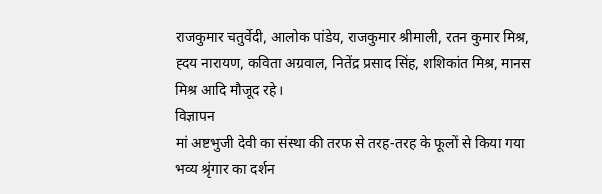राजकुमार चतुर्वेदी, आलोक पांडेय, राजकुमार श्रीमाली, रतन कुमार मिश्र, ह्दय नारायण, कविता अग्रवाल, नितेंद्र प्रसाद सिंह, शशिकांत मिश्र, मानस मिश्र आदि मौजूद रहे।
विज्ञापन
मां अष्टभुजी देवी का संस्था की तरफ से तरह-तरह के फूलों से किया गया भव्य श्रृंगार का दर्शन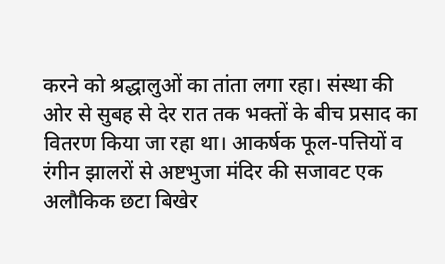करने को श्रद्धालुओं का तांता लगा रहा। संस्था की ओर से सुबह से देर रात तक भक्तों के बीच प्रसाद का वितरण किया जा रहा था। आकर्षक फूल-पत्तियों व रंगीन झालरों से अष्टभुजा मंदिर की सजावट एक अलौकिक छटा बिखेर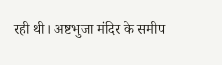रही थी। अष्टभुजा मंदिर के समीप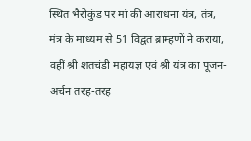स्थित भैरोकुंड पर मां की आराधना यंत्र, तंत्र, मंत्र के माध्यम से 51 विद्वत ब्राम्हणों ने कराया, वहीं श्री शतचंडी महायज्ञ एवं श्री यंत्र का पूजन-अर्चन तरह-तरह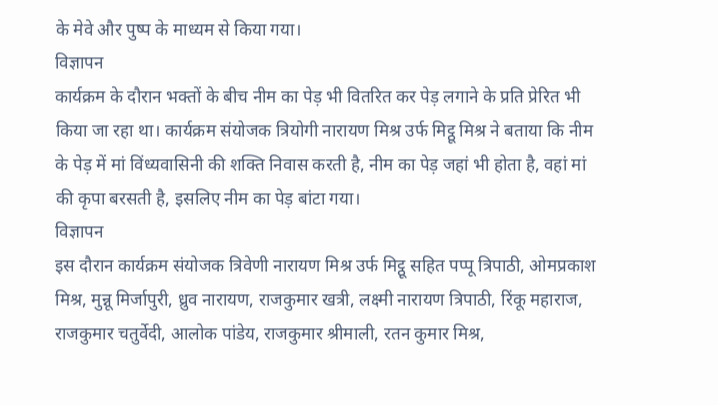के मेवे और पुष्प के माध्यम से किया गया।
विज्ञापन
कार्यक्रम के दौरान भक्तों के बीच नीम का पेड़ भी वितरित कर पेड़ लगाने के प्रति प्रेरित भी किया जा रहा था। कार्यक्रम संयोजक त्रियोगी नारायण मिश्र उर्फ मिट्ठू मिश्र ने बताया कि नीम के पेड़ में मां विंध्यवासिनी की शक्ति निवास करती है, नीम का पेड़ जहां भी होता है, वहां मां की कृपा बरसती है, इसलिए नीम का पेड़ बांटा गया।
विज्ञापन
इस दौरान कार्यक्रम संयोजक त्रिवेणी नारायण मिश्र उर्फ मिट्ठू सहित पप्पू त्रिपाठी, ओमप्रकाश मिश्र, मुन्नू मिर्जापुरी, ध्रुव नारायण, राजकुमार खत्री, लक्ष्मी नारायण त्रिपाठी, रिंकू महाराज, राजकुमार चतुर्वेदी, आलोक पांडेय, राजकुमार श्रीमाली, रतन कुमार मिश्र,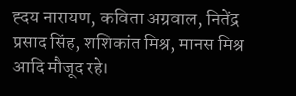ह्दय नारायण, कविता अग्रवाल, नितेंद्र प्रसाद सिंह, शशिकांत मिश्र, मानस मिश्र आदि मौजूद रहे।